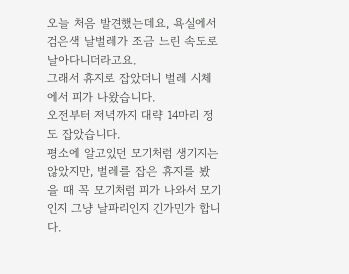오늘 처음 발견했는데요, 욕실에서 검은색 날벌레가 조금 느린 속도로 날아다니더라고요.
그래서 휴지로 잡았더니 벌레 시체에서 피가 나왔습니다.
오전부터 저녁까지 대략 14마리 정도 잡았습니다.
평소에 알고있던 모기처럼 생기지는 않았지만, 벌레를 잡은 휴지를 봤을 때 꼭 모기처럼 피가 나와서 모기인지 그냥 날파리인지 긴가민가 합니다.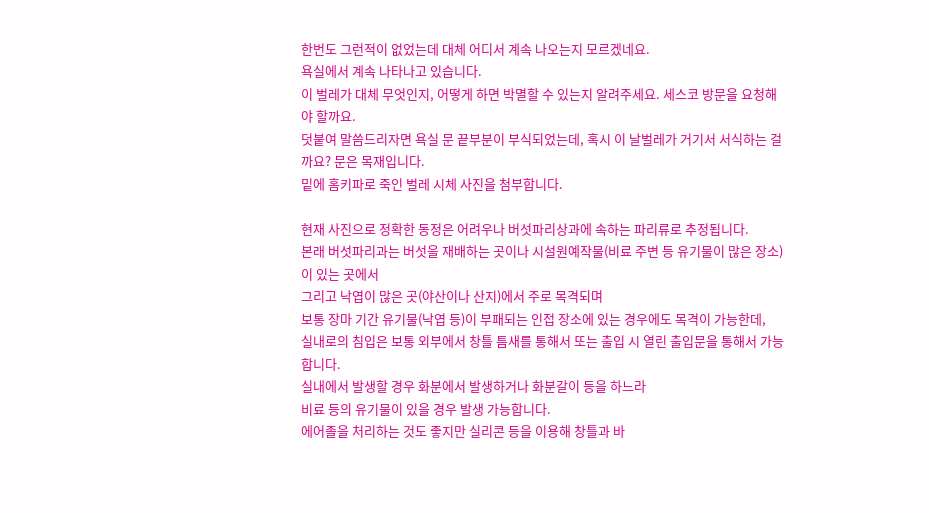한번도 그런적이 없었는데 대체 어디서 계속 나오는지 모르겠네요.
욕실에서 계속 나타나고 있습니다.
이 벌레가 대체 무엇인지, 어떻게 하면 박멸할 수 있는지 알려주세요. 세스코 방문을 요청해야 할까요.
덧붙여 말씀드리자면 욕실 문 끝부분이 부식되었는데, 혹시 이 날벌레가 거기서 서식하는 걸까요? 문은 목재입니다.
밑에 홈키파로 죽인 벌레 시체 사진을 첨부합니다.

현재 사진으로 정확한 동정은 어려우나 버섯파리상과에 속하는 파리류로 추정됩니다.
본래 버섯파리과는 버섯을 재배하는 곳이나 시설원예작물(비료 주변 등 유기물이 많은 장소)이 있는 곳에서
그리고 낙엽이 많은 곳(야산이나 산지)에서 주로 목격되며
보통 장마 기간 유기물(낙엽 등)이 부패되는 인접 장소에 있는 경우에도 목격이 가능한데,
실내로의 침입은 보통 외부에서 창틀 틈새를 통해서 또는 출입 시 열린 출입문을 통해서 가능합니다.
실내에서 발생할 경우 화분에서 발생하거나 화분갈이 등을 하느라
비료 등의 유기물이 있을 경우 발생 가능합니다.
에어졸을 처리하는 것도 좋지만 실리콘 등을 이용해 창틀과 바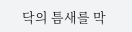닥의 틈새를 막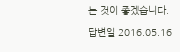는 것이 좋겠습니다.
답변일 2016.05.16